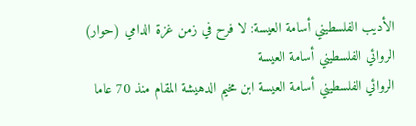الأديب الفلسطيني أسامة العيسة: لا فرح في زمن غزة الدامي (حوار)
الروائي الفلسطيني أسامة العيسة
الروائي الفلسطيني أسامة العيسة ابن مخيم الدهيشة المقام منذ 70 عاما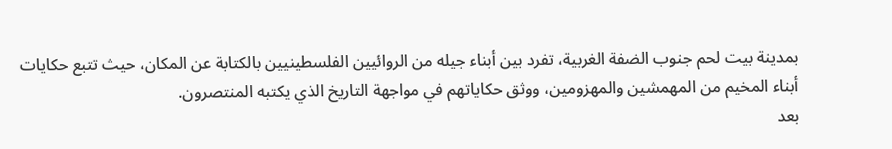بمدينة بيت لحم جنوب الضفة الغربية، تفرد بين أبناء جيله من الروائيين الفلسطينيين بالكتابة عن المكان، حيث تتبع حكايات أبناء المخيم من المهمشين والمهزومين، ووثق حكاياتهم في مواجهة التاريخ الذي يكتبه المنتصرون.
بعد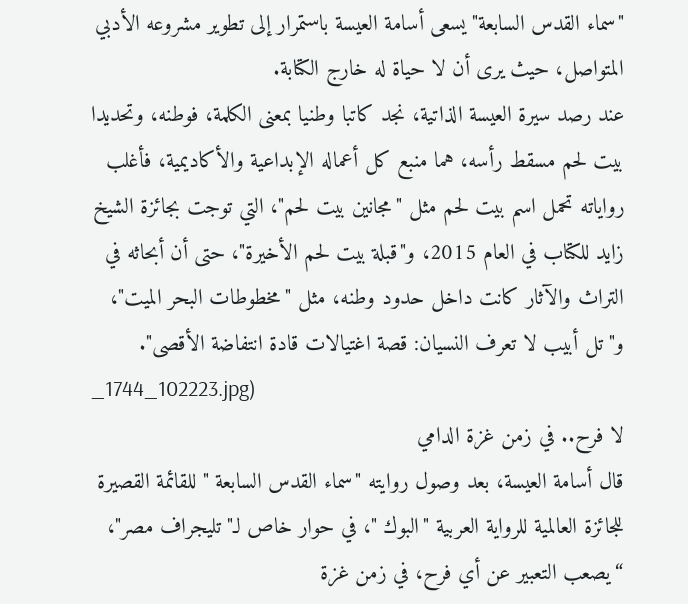"سماء القدس السابعة" يسعى أسامة العيسة باستمرار إلى تطوير مشروعه الأدبي المتواصل، حيث يرى أن لا حياة له خارج الكتابة.
عند رصد سيرة العيسة الذاتية، نجد كاتبا وطنيا بمعنى الكلمة، فوطنه، وتحديدا بيت لحم مسقط رأسه، هما منبع كل أعماله الإبداعية والأكاديمية، فأغلب رواياته تحمل اسم بيت لحم مثل "مجانين بيت لحم"، التي توجت بجائزة الشيخ زايد للكتاب في العام 2015، و"قبلة بيت لحم الأخيرة"، حتى أن أبحاثه في التراث والآثار كانت داخل حدود وطنه، مثل "مخطوطات البحر الميت"، و"تل أبيب لا تعرف النسيان: قصة اغتيالات قادة انتفاضة الأقصى".
_1744_102223.jpg)
لا فرح.. في زمن غزة الدامي
قال أسامة العيسة، بعد وصول روايته "سماء القدس السابعة " للقائمة القصيرة للجائزة العالمية للرواية العربية "البوك "، في حوار خاص لـ"تليجراف مصر"، “يصعب التعبير عن أي فرح، في زمن غزة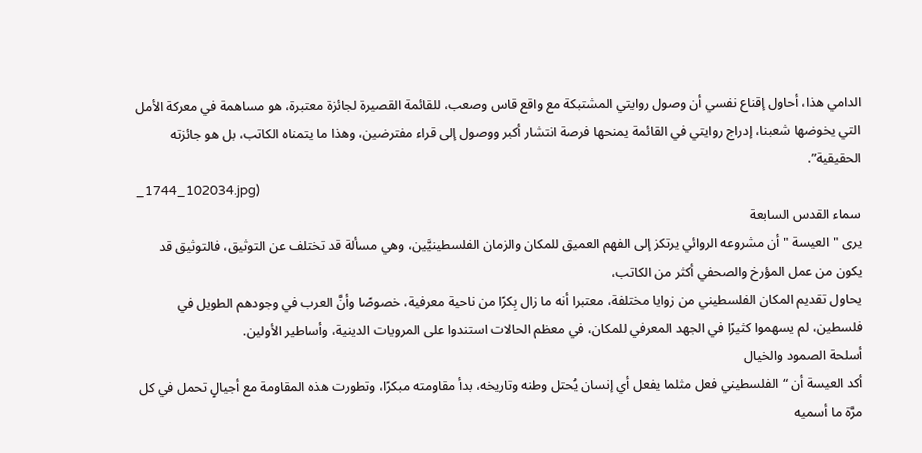الدامي هذا، أحاول إقناع نفسي أن وصول روايتي المشتبكة مع واقع قاس وصعب، للقائمة القصيرة لجائزة معتبرة، هو مساهمة في معركة الأمل التي يخوضها شعبنا، إدراج روايتي في القائمة يمنحها فرصة انتشار أكبر ووصول إلى قراء مفترضين، وهذا ما يتمناه الكاتب، بل هو جائزته الحقيقية”.
_1744_102034.jpg)
سماء القدس السابعة
يرى "العيسة "أن مشروعه الروائي يرتكز إلى الفهم العميق للمكان والزمان الفلسطينيَّين، وهي مسألة قد تختلف عن التوثيق، فالتوثيق قد يكون من عمل المؤرخ والصحفي أكثر من الكاتب،
يحاول تقديم المكان الفلسطيني من زوايا مختلفة، معتبرا أنه ما زال بِكرًا من ناحية معرفية، خصوصًا وأنَّ العرب في وجودهم الطويل في فلسطين، لم يسهموا كثيرًا في الجهد المعرفي للمكان، في معظم الحالات استندوا على المرويات الدينية، وأساطير الأولين.
أسلحة الصمود والخيال
أكد العيسة أن “الفلسطيني فعل مثلما يفعل أي إنسان يُحتل وطنه وتاريخه، بدأ مقاومته مبكرًا، وتطورت هذه المقاومة مع أجيالٍ تحمل في كل مرَّة ما أسميه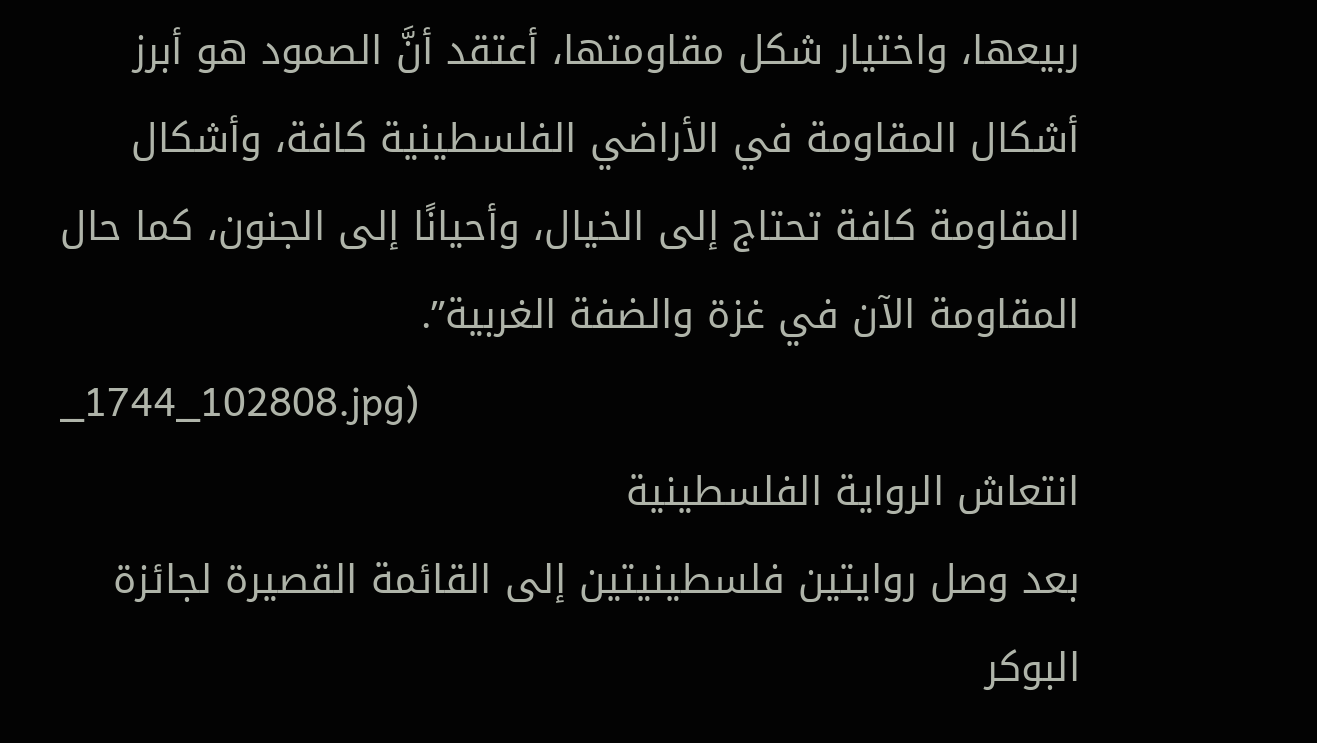ربيعها، واختيار شكل مقاومتها، أعتقد أنَّ الصمود هو أبرز أشكال المقاومة في الأراضي الفلسطينية كافة، وأشكال المقاومة كافة تحتاج إلى الخيال، وأحيانًا إلى الجنون، كما حال المقاومة الآن في غزة والضفة الغربية”.
_1744_102808.jpg)
انتعاش الرواية الفلسطينية
بعد وصل روايتين فلسطينيتين إلى القائمة القصيرة لجائزة البوكر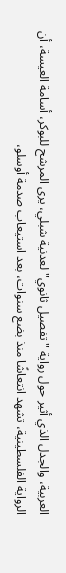العربية، والجدل الذي أثير حول رواية "تفصيل ثانوي" لعدنية شبلي، يرى المرشح للبوكر، أسامة العيسة، أن الرواية الفلسطينية، تشهد انتعاشًا منذ بضع سنوات، بعد استيعاب صدمة أوسلو،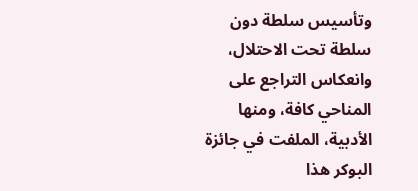وتأسيس سلطة دون سلطة تحت الاحتلال، وانعكاس التراجع على المناحي كافة، ومنها الأدبية، الملفت في جائزة البوكر هذا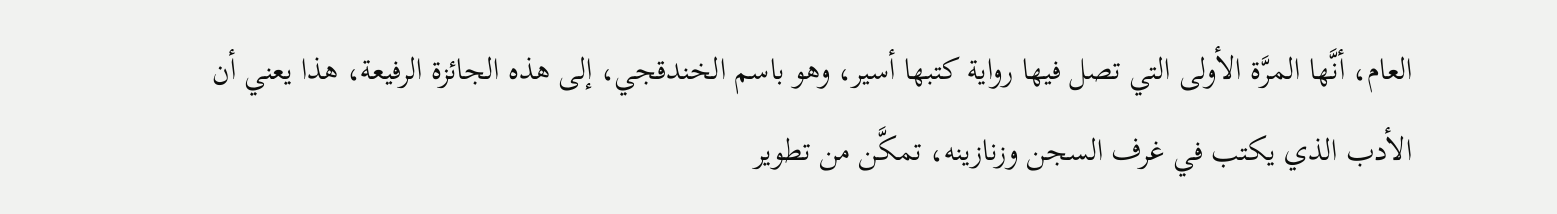العام، أنَّها المرَّة الأولى التي تصل فيها رواية كتبها أسير، وهو باسم الخندقجي، إلى هذه الجائزة الرفيعة، هذا يعني أن الأدب الذي يكتب في غرف السجن وزنازينه، تمكَّن من تطوير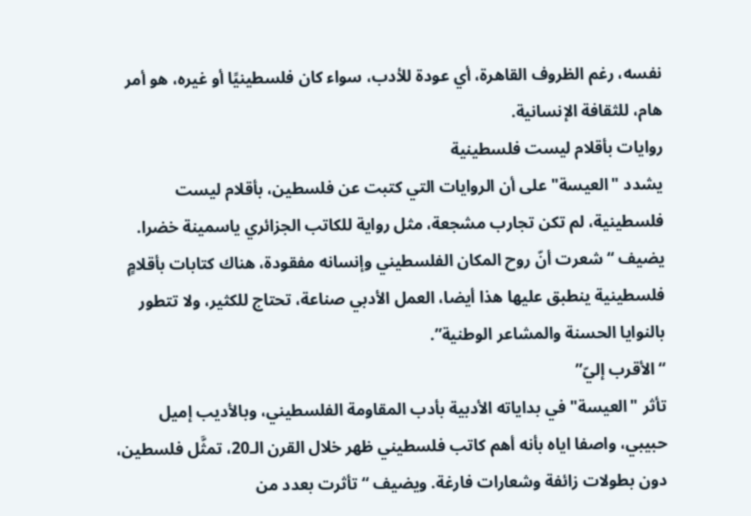نفسه، رغم الظروف القاهرة، أي عودة للأدب، سواء كان فلسطينيًا أو غيره، هو أمر هام، للثقافة الإنسانية.
روايات بأقلام ليست فلسطينية
يشدد "العيسة" على أن الروايات التي كتبت عن فلسطين، بأقلام ليست فلسطينية، لم تكن تجارب مشجعة، مثل رواية للكاتب الجزائري ياسمينة خضرا.
يضيف “شعرت أنّ روح المكان الفلسطيني وإنسانه مفقودة، هناك كتابات بأقلامٍ فلسطينية ينطبق عليها هذا أيضا، العمل الأدبي صناعة، تحتاج للكثير، ولا تتطور بالنوايا الحسنة والمشاعر الوطنية”.
“الأقرب إليّ”
تأثر "العيسة" في بداياته الأدبية بأدب المقاومة الفلسطيني، وبالأديب إميل حبيبي، واصفا اياه بأنه أهم كاتب فلسطيني ظهر خلال القرن الـ20، تمثَّل فلسطين، دون بطولات زائفة وشعارات فارغة. ويضيف “تأثرت بعدد من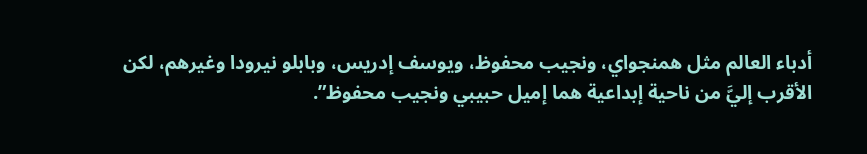أدباء العالم مثل همنجواي، ونجيب محفوظ، ويوسف إدريس، وبابلو نيرودا وغيرهم، لكن الأقرب إليَّ من ناحية إبداعية هما إميل حبيبي ونجيب محفوظ”.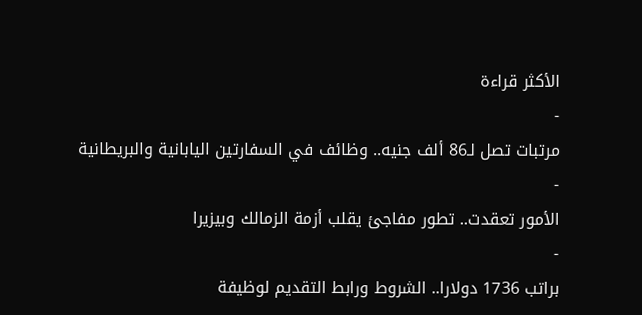الأكثر قراءة
-
مرتبات تصل لـ86 ألف جنيه.. وظائف في السفارتين اليابانية والبريطانية
-
الأمور تعقدت.. تطور مفاجئ يقلب أزمة الزمالك وبيزيرا
-
براتب 1736 دولارا.. الشروط ورابط التقديم لوظيفة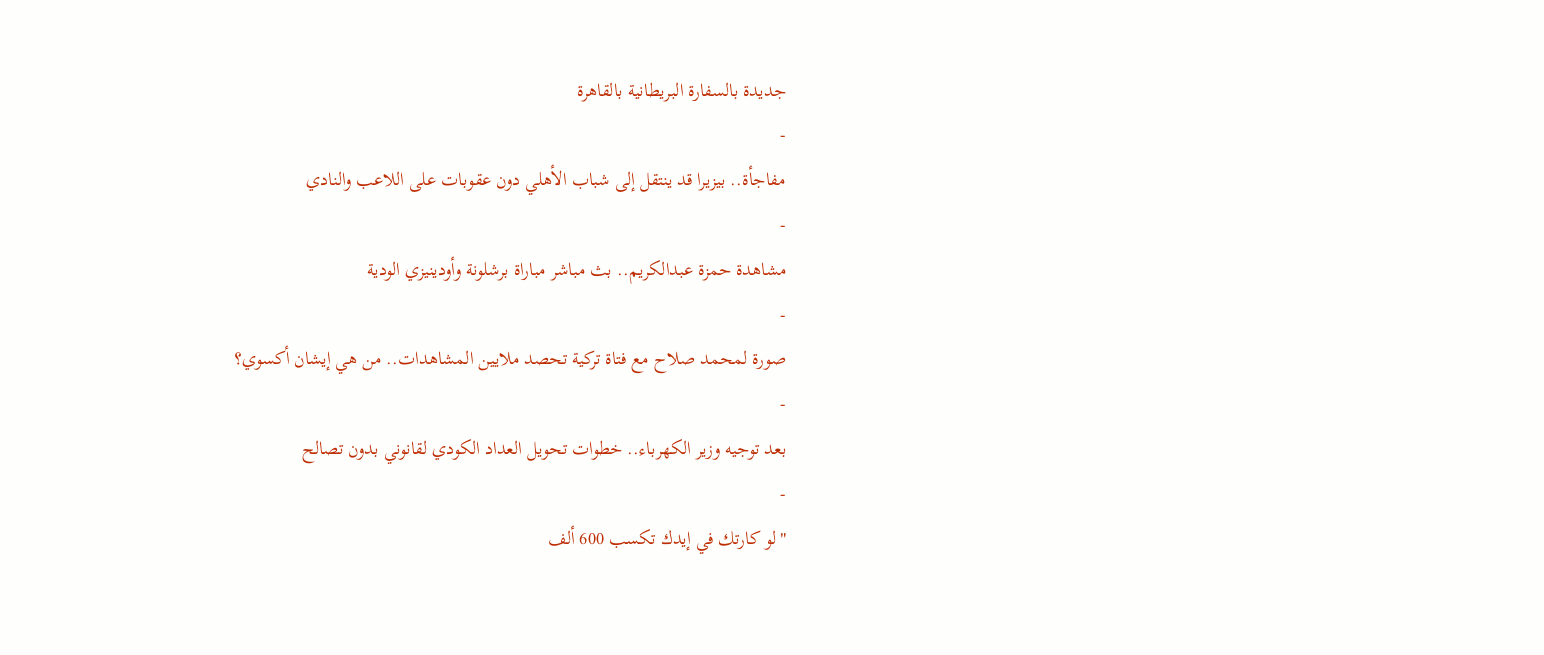جديدة بالسفارة البريطانية بالقاهرة
-
مفاجأة.. بيزيرا قد ينتقل إلى شباب الأهلي دون عقوبات على اللاعب والنادي
-
مشاهدة حمزة عبدالكريم.. بث مباشر مباراة برشلونة وأودينيزي الودية
-
صورة لمحمد صلاح مع فتاة تركية تحصد ملايين المشاهدات.. من هي إيشان أكسوي؟
-
بعد توجيه وزير الكهرباء.. خطوات تحويل العداد الكودي لقانوني بدون تصالح
-
"لو كارتك في إيدك تكسب 600 ألف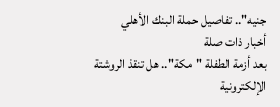جنيه".. تفاصيل حملة البنك الأهلي
أخبار ذات صلة
بعد أزمة الطفلة "مكة".. هل تنقذ الروشتة الإلكترونية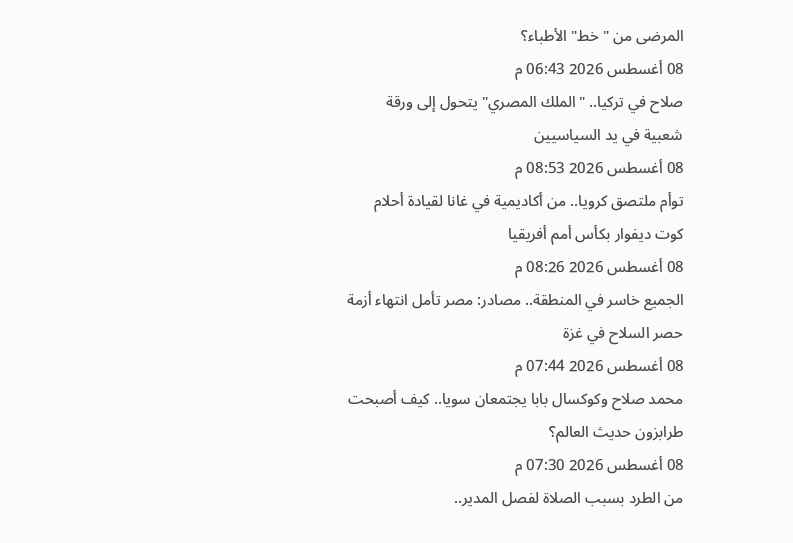المرضى من "خط" الأطباء؟
08 أغسطس 2026 06:43 م
صلاح في تركيا.. "الملك المصري" يتحول إلى ورقة شعبية في يد السياسيين
08 أغسطس 2026 08:53 م
توأم ملتصق كرويا.. من أكاديمية في غانا لقيادة أحلام كوت ديفوار بكأس أمم أفريقيا
08 أغسطس 2026 08:26 م
الجميع خاسر في المنطقة.. مصادر: مصر تأمل انتهاء أزمة حصر السلاح في غزة
08 أغسطس 2026 07:44 م
محمد صلاح وكوكسال بابا يجتمعان سويا.. كيف أصبحت طرابزون حديث العالم؟
08 أغسطس 2026 07:30 م
من الطرد بسبب الصلاة لفصل المدير..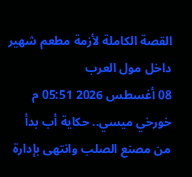القصة الكاملة لأزمة مطعم شهير داخل مول العرب
08 أغسطس 2026 05:51 م
خورخي ميسي.. حكاية أب بدأ من مصنع الصلب وانتهى بإدارة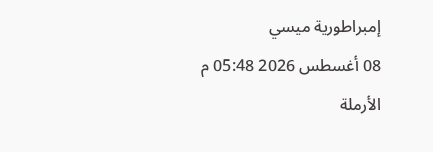إمبراطورية ميسي
08 أغسطس 2026 05:48 م
الأرملة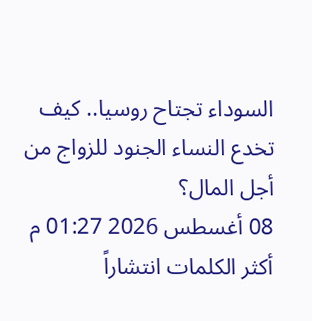السوداء تجتاح روسيا.. كيف تخدع النساء الجنود للزواج من أجل المال؟
08 أغسطس 2026 01:27 م
أكثر الكلمات انتشاراً